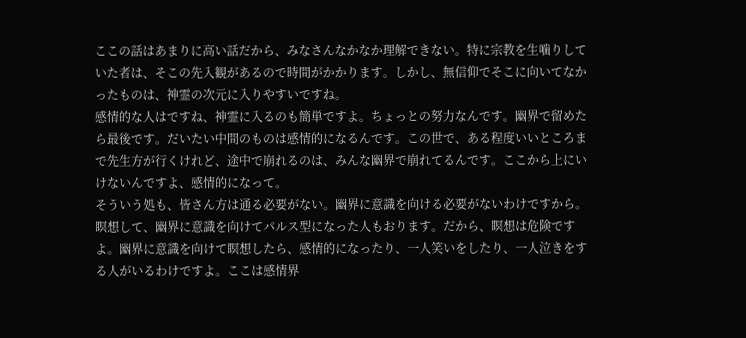ここの話はあまりに高い話だから、みなさんなかなか理解できない。特に宗教を生噛りしていた者は、そこの先入観があるので時間がかかります。しかし、無信仰でそこに向いてなかったものは、神霊の次元に入りやすいですね。
感情的な人はですね、神霊に入るのも簡単ですよ。ちょっとの努力なんです。幽界で留めたら最後です。だいたい中間のものは感情的になるんです。この世で、ある程度いいところまで先生方が行くけれど、途中で崩れるのは、みんな幽界で崩れてるんです。ここから上にいけないんですよ、感情的になって。
そういう処も、皆さん方は通る必要がない。幽界に意識を向ける必要がないわけですから。
瞑想して、幽界に意識を向けてパルス型になった人もおります。だから、瞑想は危険ですよ。幽界に意識を向けて瞑想したら、感情的になったり、一人笑いをしたり、一人泣きをする人がいるわけですよ。ここは感情界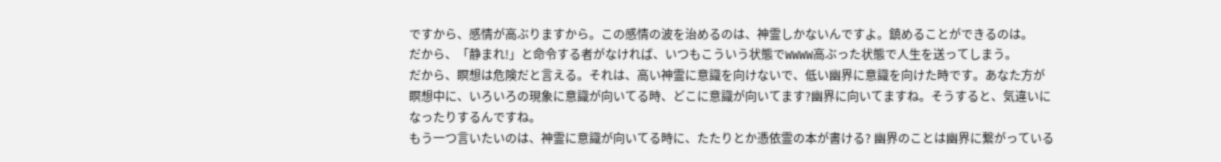ですから、感情が高ぶりますから。この感情の波を治めるのは、神霊しかないんですよ。鎮めることができるのは。
だから、「静まれ!」と命令する者がなければ、いつもこういう状態でWWWW高ぶった状態で人生を送ってしまう。
だから、瞑想は危険だと言える。それは、高い神霊に意識を向けないで、低い幽界に意識を向けた時です。あなた方が瞑想中に、いろいろの現象に意識が向いてる時、どこに意識が向いてます?幽界に向いてますね。そうすると、気違いになったりするんですね。
もう一つ言いたいのは、神霊に意識が向いてる時に、たたりとか憑依霊の本が書ける? 幽界のことは幽界に繋がっている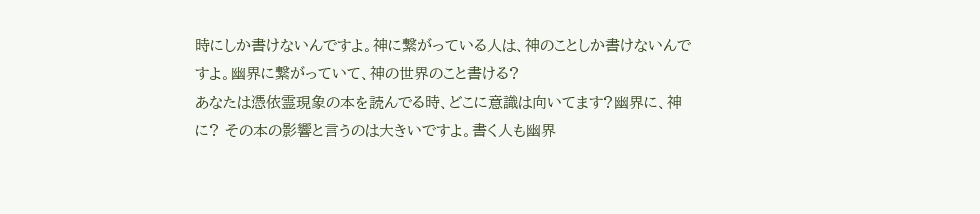時にしか書けないんですよ。神に繋がっている人は、神のことしか書けないんですよ。幽界に繋がっていて、神の世界のこと書ける?
あなたは憑依霊現象の本を読んでる時、どこに意識は向いてます?幽界に、神に? その本の影響と言うのは大きいですよ。書く人も幽界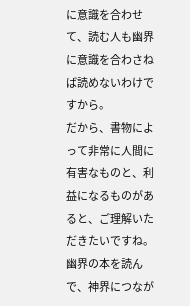に意識を合わせて、読む人も幽界に意識を合わさねば読めないわけですから。
だから、書物によって非常に人間に有害なものと、利益になるものがあると、ご理解いただきたいですね。幽界の本を読んで、神界につなが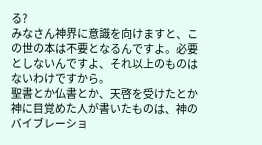る?
みなさん神界に意識を向けますと、この世の本は不要となるんですよ。必要としないんですよ、それ以上のものはないわけですから。
聖書とか仏書とか、天啓を受けたとか神に目覚めた人が書いたものは、神のバイブレーショ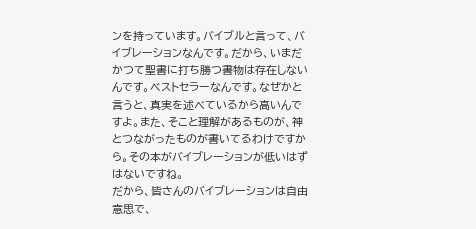ンを持っています。バイブルと言って、バイブレーションなんです。だから、いまだかつて聖書に打ち勝つ書物は存在しないんです。ベストセラーなんです。なぜかと言うと、真実を述べているから高いんですよ。また、そこと理解があるものが、神とつながったものが書いてるわけですから。その本がバイブレーションが低いはずはないですね。
だから、皆さんのバイブレーションは自由意思で、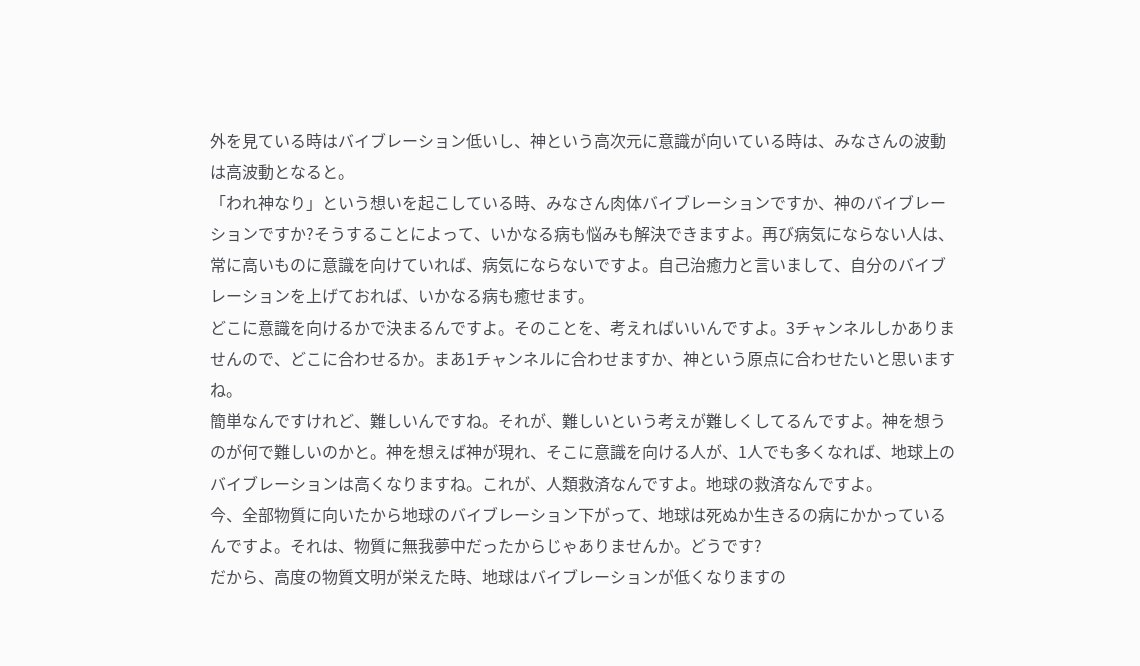外を見ている時はバイブレーション低いし、神という高次元に意識が向いている時は、みなさんの波動は高波動となると。
「われ神なり」という想いを起こしている時、みなさん肉体バイブレーションですか、神のバイブレーションですか?そうすることによって、いかなる病も悩みも解決できますよ。再び病気にならない人は、常に高いものに意識を向けていれば、病気にならないですよ。自己治癒力と言いまして、自分のバイブレーションを上げておれば、いかなる病も癒せます。
どこに意識を向けるかで決まるんですよ。そのことを、考えればいいんですよ。3チャンネルしかありませんので、どこに合わせるか。まあ1チャンネルに合わせますか、神という原点に合わせたいと思いますね。
簡単なんですけれど、難しいんですね。それが、難しいという考えが難しくしてるんですよ。神を想うのが何で難しいのかと。神を想えば神が現れ、そこに意識を向ける人が、1人でも多くなれば、地球上のバイブレーションは高くなりますね。これが、人類救済なんですよ。地球の救済なんですよ。
今、全部物質に向いたから地球のバイブレーション下がって、地球は死ぬか生きるの病にかかっているんですよ。それは、物質に無我夢中だったからじゃありませんか。どうです?
だから、高度の物質文明が栄えた時、地球はバイブレーションが低くなりますの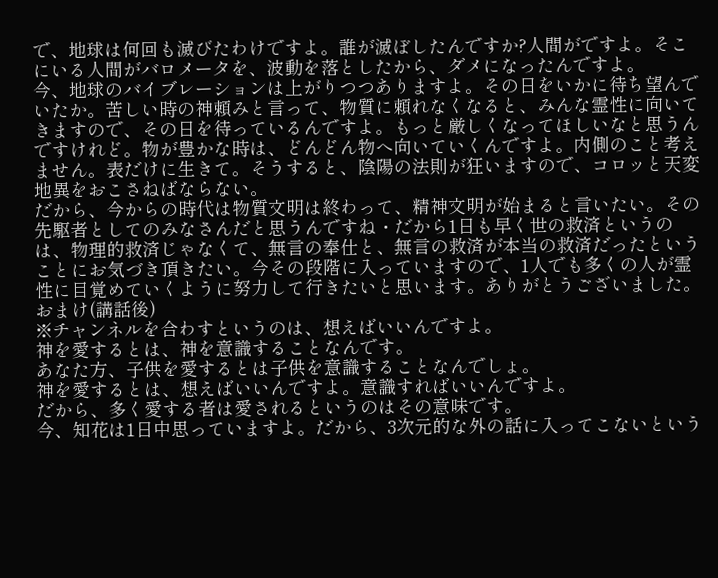で、地球は何回も滅びたわけですよ。誰が滅ぼしたんですか?人間がですよ。そこにいる人間がバロメータを、波動を落としたから、ダメになったんですよ。
今、地球のバイブレーションは上がりつつありますよ。その日をいかに待ち望んでいたか。苦しい時の神頼みと言って、物質に頼れなくなると、みんな霊性に向いてきますので、その日を待っているんですよ。もっと厳しくなってほしいなと思うんですけれど。物が豊かな時は、どんどん物へ向いていくんですよ。内側のこと考えません。表だけに生きて。そうすると、陰陽の法則が狂いますので、コロッと天変地異をおこさねばならない。
だから、今からの時代は物質文明は終わって、精神文明が始まると言いたい。その先駆者としてのみなさんだと思うんですね・だから1日も早く世の救済というのは、物理的救済じゃなくて、無言の奉仕と、無言の救済が本当の救済だったということにお気づき頂きたい。今その段階に入っていますので、1人でも多くの人が霊性に目覚めていくように努力して行きたいと思います。ありがとうございました。
おまけ(講話後)
※チャンネルを合わすというのは、想えばいいんですよ。
神を愛するとは、神を意識することなんです。
あなた方、子供を愛するとは子供を意識することなんでしょ。
神を愛するとは、想えばいいんですよ。意識すればいいんですよ。
だから、多く愛する者は愛されるというのはその意味です。
今、知花は1日中思っていますよ。だから、3次元的な外の話に入ってこないという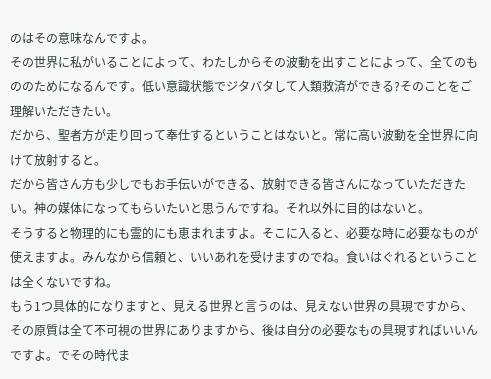のはその意味なんですよ。
その世界に私がいることによって、わたしからその波動を出すことによって、全てのもののためになるんです。低い意識状態でジタバタして人類救済ができる?そのことをご理解いただきたい。
だから、聖者方が走り回って奉仕するということはないと。常に高い波動を全世界に向けて放射すると。
だから皆さん方も少しでもお手伝いができる、放射できる皆さんになっていただきたい。神の媒体になってもらいたいと思うんですね。それ以外に目的はないと。
そうすると物理的にも霊的にも恵まれますよ。そこに入ると、必要な時に必要なものが使えますよ。みんなから信頼と、いいあれを受けますのでね。食いはぐれるということは全くないですね。
もう1つ具体的になりますと、見える世界と言うのは、見えない世界の具現ですから、その原質は全て不可視の世界にありますから、後は自分の必要なもの具現すればいいんですよ。でその時代ま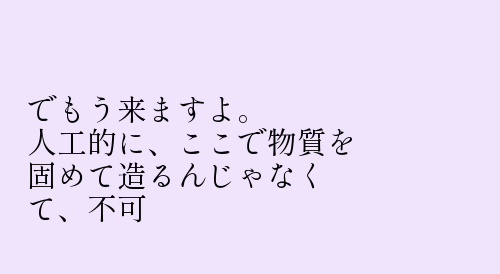でもう来ますよ。
人工的に、ここで物質を固めて造るんじゃなくて、不可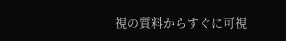視の質料からすぐに可視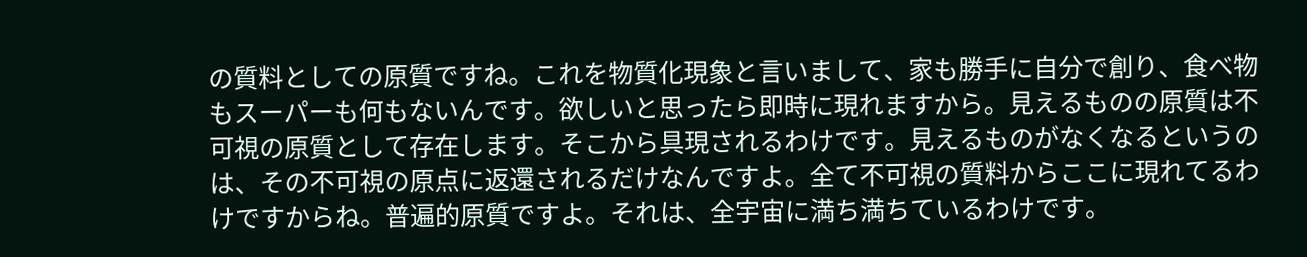の質料としての原質ですね。これを物質化現象と言いまして、家も勝手に自分で創り、食べ物もスーパーも何もないんです。欲しいと思ったら即時に現れますから。見えるものの原質は不可視の原質として存在します。そこから具現されるわけです。見えるものがなくなるというのは、その不可視の原点に返還されるだけなんですよ。全て不可視の質料からここに現れてるわけですからね。普遍的原質ですよ。それは、全宇宙に満ち満ちているわけです。